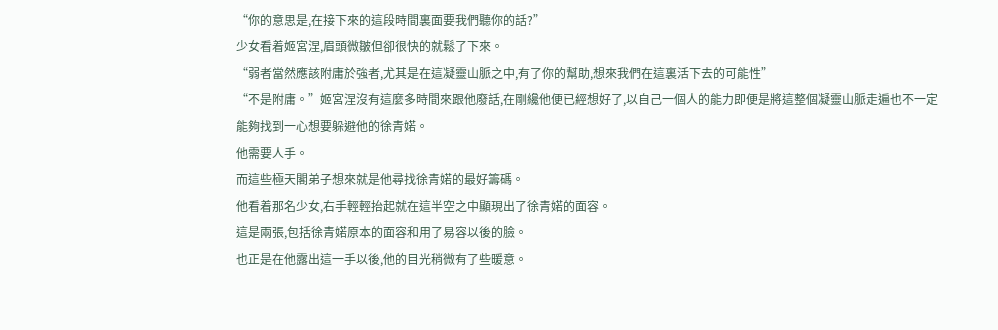“你的意思是,在接下來的這段時間裏面要我們聽你的話?”
少女看着姬宮涅,眉頭微皺但卻很快的就鬆了下來。
“弱者當然應該附庸於強者,尤其是在這凝靈山脈之中,有了你的幫助,想來我們在這裏活下去的可能性”
“不是附庸。”姬宮涅沒有這麼多時間來跟他廢話,在剛纔他便已經想好了,以自己一個人的能力即便是將這整個凝靈山脈走遍也不一定能夠找到一心想要躲避他的徐青婼。
他需要人手。
而這些極天閣弟子想來就是他尋找徐青婼的最好籌碼。
他看着那名少女,右手輕輕抬起就在這半空之中顯現出了徐青婼的面容。
這是兩張,包括徐青婼原本的面容和用了易容以後的臉。
也正是在他露出這一手以後,他的目光稍微有了些暖意。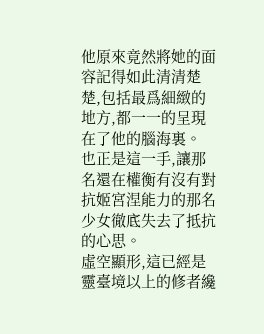他原來竟然將她的面容記得如此清清楚楚,包括最爲細緻的地方,都一一的呈現在了他的腦海裏。
也正是這一手,讓那名還在權衡有沒有對抗姬宮涅能力的那名少女徹底失去了抵抗的心思。
虛空顯形,這已經是靈臺境以上的修者纔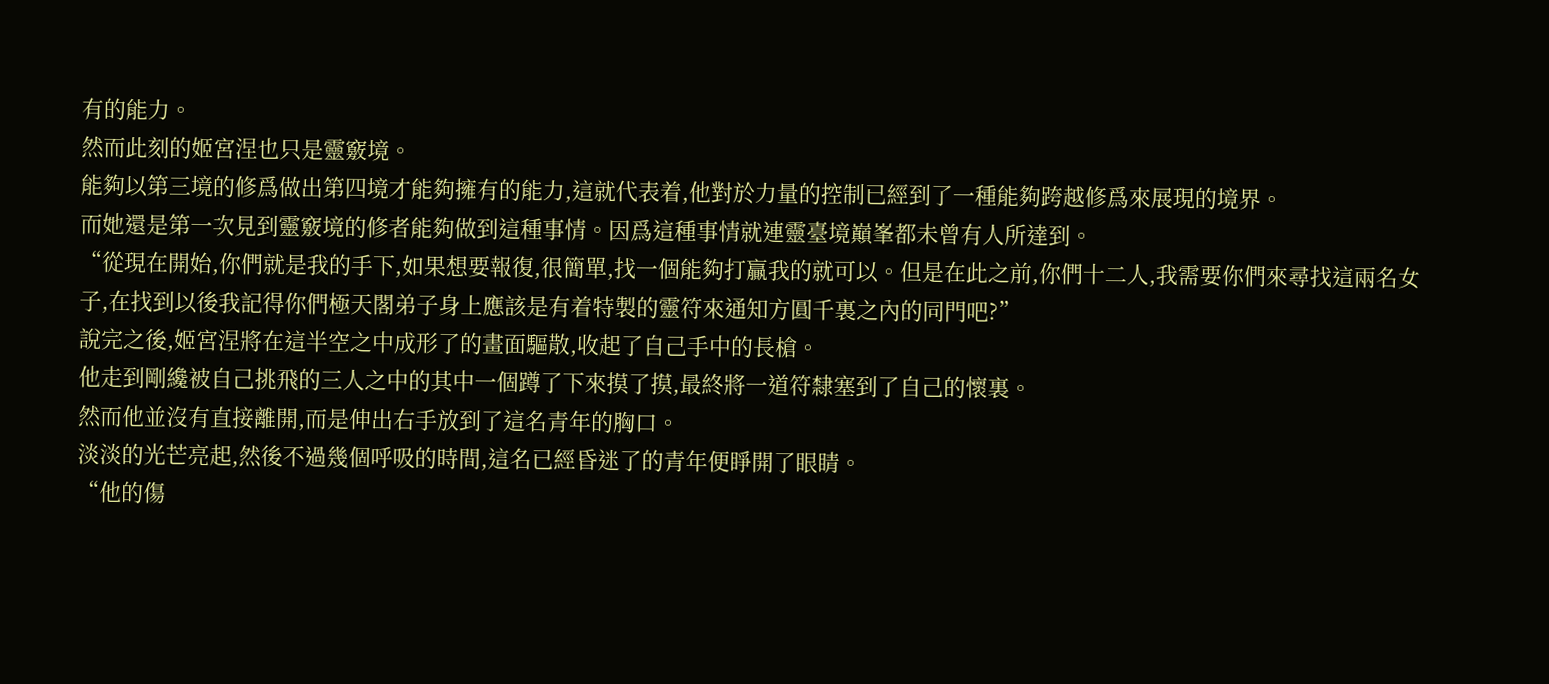有的能力。
然而此刻的姬宮涅也只是靈竅境。
能夠以第三境的修爲做出第四境才能夠擁有的能力,這就代表着,他對於力量的控制已經到了一種能夠跨越修爲來展現的境界。
而她還是第一次見到靈竅境的修者能夠做到這種事情。因爲這種事情就連靈臺境巔峯都未曾有人所達到。
“從現在開始,你們就是我的手下,如果想要報復,很簡單,找一個能夠打贏我的就可以。但是在此之前,你們十二人,我需要你們來尋找這兩名女子,在找到以後我記得你們極天閣弟子身上應該是有着特製的靈符來通知方圓千裏之內的同門吧?”
說完之後,姬宮涅將在這半空之中成形了的畫面驅散,收起了自己手中的長槍。
他走到剛纔被自己挑飛的三人之中的其中一個蹲了下來摸了摸,最終將一道符隸塞到了自己的懷裏。
然而他並沒有直接離開,而是伸出右手放到了這名青年的胸口。
淡淡的光芒亮起,然後不過幾個呼吸的時間,這名已經昏迷了的青年便睜開了眼睛。
“他的傷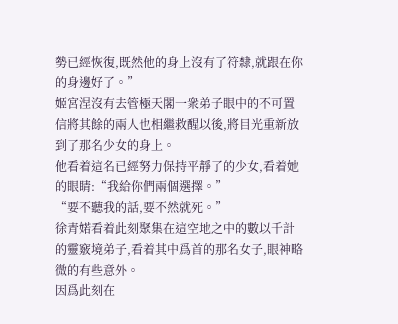勢已經恢復,既然他的身上沒有了符隸,就跟在你的身邊好了。”
姬宮涅沒有去管極天閣一衆弟子眼中的不可置信將其餘的兩人也相繼救醒以後,將目光重新放到了那名少女的身上。
他看着這名已經努力保持平靜了的少女,看着她的眼睛:“我給你們兩個選擇。”
“要不聽我的話,要不然就死。”
徐青婼看着此刻聚集在這空地之中的數以千計的靈竅境弟子,看着其中爲首的那名女子,眼神略微的有些意外。
因爲此刻在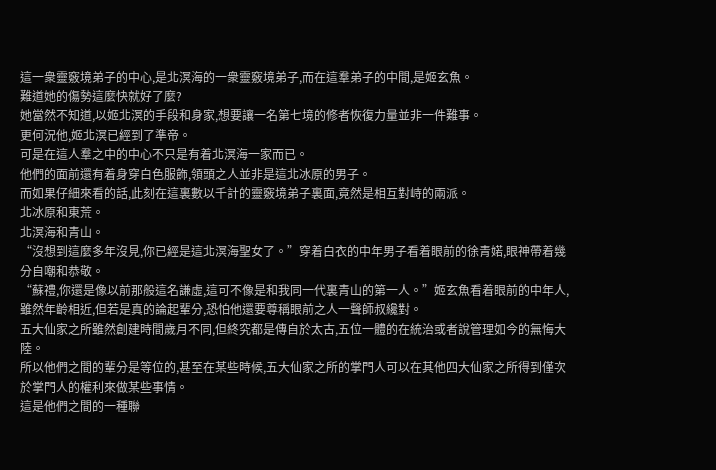這一衆靈竅境弟子的中心,是北溟海的一衆靈竅境弟子,而在這羣弟子的中間,是姬玄魚。
難道她的傷勢這麼快就好了麼?
她當然不知道,以姬北溟的手段和身家,想要讓一名第七境的修者恢復力量並非一件難事。
更何況他,姬北溟已經到了準帝。
可是在這人羣之中的中心不只是有着北溟海一家而已。
他們的面前還有着身穿白色服飾,領頭之人並非是這北冰原的男子。
而如果仔細來看的話,此刻在這裏數以千計的靈竅境弟子裏面,竟然是相互對峙的兩派。
北冰原和東荒。
北溟海和青山。
“沒想到這麼多年沒見,你已經是這北溟海聖女了。”穿着白衣的中年男子看着眼前的徐青婼,眼神帶着幾分自嘲和恭敬。
“蘇禮,你還是像以前那般這名謙虛,這可不像是和我同一代裏青山的第一人。”姬玄魚看着眼前的中年人,雖然年齡相近,但若是真的論起輩分,恐怕他還要尊稱眼前之人一聲師叔纔對。
五大仙家之所雖然創建時間歲月不同,但終究都是傳自於太古,五位一體的在統治或者說管理如今的無悔大陸。
所以他們之間的輩分是等位的,甚至在某些時候,五大仙家之所的掌門人可以在其他四大仙家之所得到僅次於掌門人的權利來做某些事情。
這是他們之間的一種聯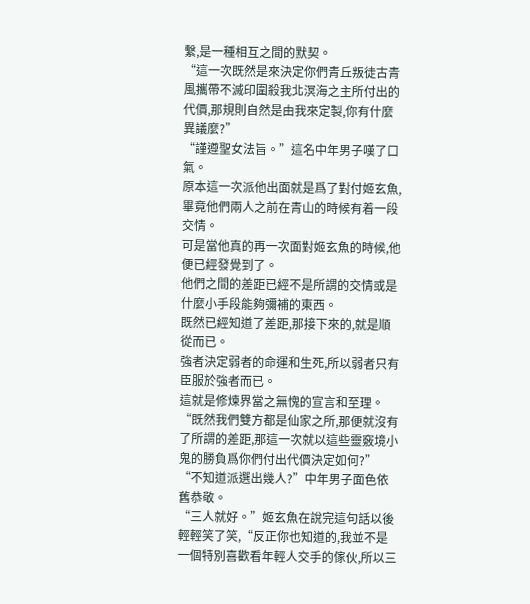繫,是一種相互之間的默契。
“這一次既然是來決定你們青丘叛徒古青風攜帶不滅印圍殺我北溟海之主所付出的代價,那規則自然是由我來定製,你有什麼異議麼?”
“謹遵聖女法旨。”這名中年男子嘆了口氣。
原本這一次派他出面就是爲了對付姬玄魚,畢竟他們兩人之前在青山的時候有着一段交情。
可是當他真的再一次面對姬玄魚的時候,他便已經發覺到了。
他們之間的差距已經不是所謂的交情或是什麼小手段能夠彌補的東西。
既然已經知道了差距,那接下來的,就是順從而已。
強者決定弱者的命運和生死,所以弱者只有臣服於強者而已。
這就是修煉界當之無愧的宣言和至理。
“既然我們雙方都是仙家之所,那便就沒有了所謂的差距,那這一次就以這些靈竅境小鬼的勝負爲你們付出代價決定如何?”
“不知道派選出幾人?”中年男子面色依舊恭敬。
“三人就好。”姬玄魚在說完這句話以後輕輕笑了笑,“反正你也知道的,我並不是一個特別喜歡看年輕人交手的傢伙,所以三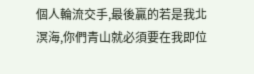個人輪流交手,最後贏的若是我北溟海,你們青山就必須要在我即位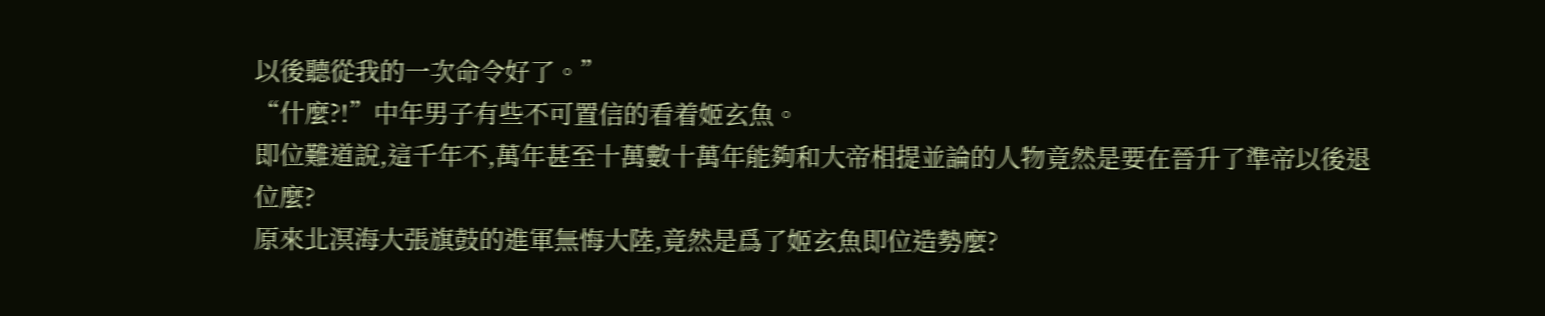以後聽從我的一次命令好了。”
“什麼?!”中年男子有些不可置信的看着姬玄魚。
即位難道說,這千年不,萬年甚至十萬數十萬年能夠和大帝相提並論的人物竟然是要在晉升了準帝以後退位麼?
原來北溟海大張旗鼓的進軍無悔大陸,竟然是爲了姬玄魚即位造勢麼?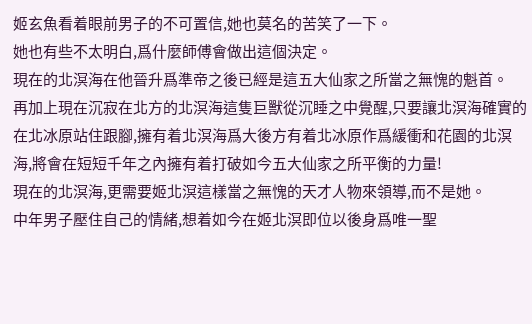姬玄魚看着眼前男子的不可置信,她也莫名的苦笑了一下。
她也有些不太明白,爲什麼師傅會做出這個決定。
現在的北溟海在他晉升爲準帝之後已經是這五大仙家之所當之無愧的魁首。
再加上現在沉寂在北方的北溟海這隻巨獸從沉睡之中覺醒,只要讓北溟海確實的在北冰原站住跟腳,擁有着北溟海爲大後方有着北冰原作爲緩衝和花園的北溟海,將會在短短千年之內擁有着打破如今五大仙家之所平衡的力量!
現在的北溟海,更需要姬北溟這樣當之無愧的天才人物來領導,而不是她。
中年男子壓住自己的情緒,想着如今在姬北溟即位以後身爲唯一聖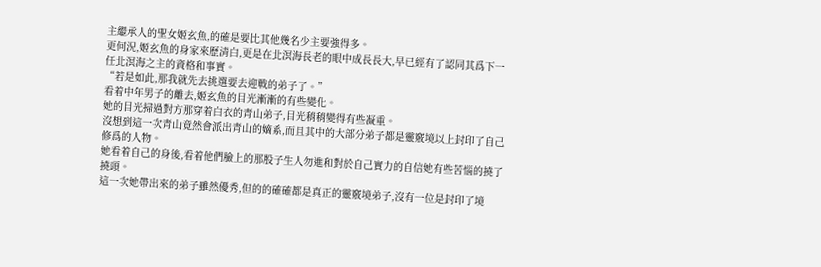主繼承人的聖女姬玄魚,的確是要比其他幾名少主要強得多。
更何況,姬玄魚的身家來歷清白,更是在北溟海長老的眼中成長長大,早已經有了認同其爲下一任北溟海之主的資格和事實。
“若是如此,那我就先去挑選要去迎戰的弟子了。”
看着中年男子的離去,姬玄魚的目光漸漸的有些變化。
她的目光掃過對方那穿着白衣的青山弟子,目光稍稍變得有些凝重。
沒想到這一次青山竟然會派出青山的嫡系,而且其中的大部分弟子都是靈竅境以上封印了自己修爲的人物。
她看着自己的身後,看着他們臉上的那股子生人勿進和對於自己實力的自信她有些苦惱的撓了撓頭。
這一次她帶出來的弟子雖然優秀,但的的確確都是真正的靈竅境弟子,沒有一位是封印了境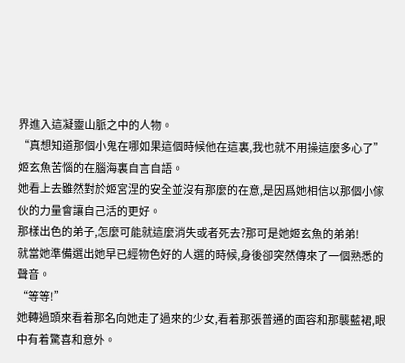界進入這凝靈山脈之中的人物。
“真想知道那個小鬼在哪如果這個時候他在這裏,我也就不用操這麼多心了”
姬玄魚苦惱的在腦海裏自言自語。
她看上去雖然對於姬宮涅的安全並沒有那麼的在意,是因爲她相信以那個小傢伙的力量會讓自己活的更好。
那樣出色的弟子,怎麼可能就這麼消失或者死去?那可是她姬玄魚的弟弟!
就當她準備選出她早已經物色好的人選的時候,身後卻突然傳來了一個熟悉的聲音。
“等等!”
她轉過頭來看着那名向她走了過來的少女,看着那張普通的面容和那襲藍裙,眼中有着驚喜和意外。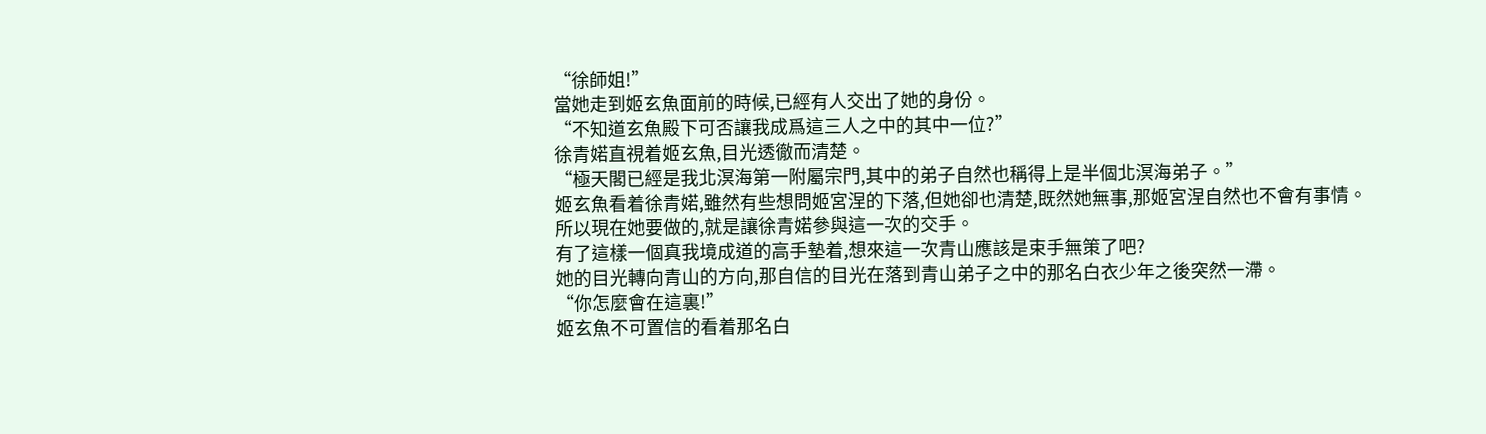“徐師姐!”
當她走到姬玄魚面前的時候,已經有人交出了她的身份。
“不知道玄魚殿下可否讓我成爲這三人之中的其中一位?”
徐青婼直視着姬玄魚,目光透徹而清楚。
“極天閣已經是我北溟海第一附屬宗門,其中的弟子自然也稱得上是半個北溟海弟子。”
姬玄魚看着徐青婼,雖然有些想問姬宮涅的下落,但她卻也清楚,既然她無事,那姬宮涅自然也不會有事情。
所以現在她要做的,就是讓徐青婼參與這一次的交手。
有了這樣一個真我境成道的高手墊着,想來這一次青山應該是束手無策了吧?
她的目光轉向青山的方向,那自信的目光在落到青山弟子之中的那名白衣少年之後突然一滯。
“你怎麼會在這裏!”
姬玄魚不可置信的看着那名白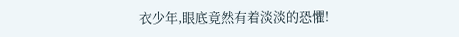衣少年,眼底竟然有着淡淡的恐懼!